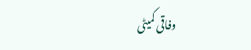وفاقی کمیٹی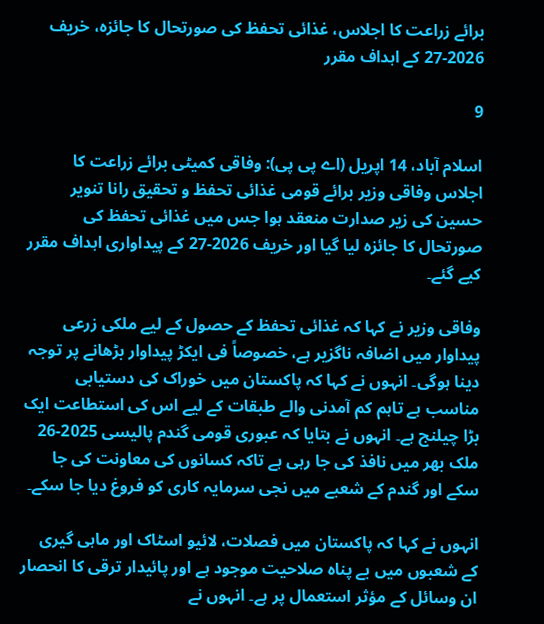برائے زراعت کا اجلاس، غذائی تحفظ کی صورتحال کا جائزہ، خریف 2026-27 کے اہداف مقرر

9

اسلام آباد، 14 اپریل (اے پی پی): وفاقی کمیٹی برائے زراعت کا اجلاس وفاقی وزیر برائے قومی غذائی تحفظ و تحقیق رانا تنویر حسین کی زیر صدارت منعقد ہوا جس میں غذائی تحفظ کی صورتحال کا جائزہ لیا گیا اور خریف 2026-27 کے پیداواری اہداف مقرر کیے گئے۔

وفاقی وزیر نے کہا کہ غذائی تحفظ کے حصول کے لیے ملکی زرعی پیداوار میں اضافہ ناگزیر ہے، خصوصاً فی ایکڑ پیداوار بڑھانے پر توجہ دینا ہوگی۔ انہوں نے کہا کہ پاکستان میں خوراک کی دستیابی مناسب ہے تاہم کم آمدنی والے طبقات کے لیے اس کی استطاعت ایک بڑا چیلنج ہے۔ انہوں نے بتایا کہ عبوری قومی گندم پالیسی 2025-26 ملک بھر میں نافذ کی جا رہی ہے تاکہ کسانوں کی معاونت کی جا سکے اور گندم کے شعبے میں نجی سرمایہ کاری کو فروغ دیا جا سکے۔

انہوں نے کہا کہ پاکستان میں فصلات، لائیو اسٹاک اور ماہی گیری کے شعبوں میں بے پناہ صلاحیت موجود ہے اور پائیدار ترقی کا انحصار ان وسائل کے مؤثر استعمال پر ہے۔ انہوں نے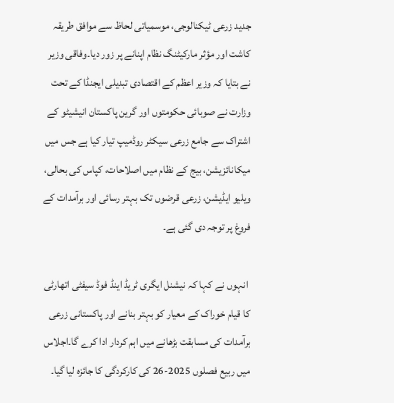جدید زرعی ٹیکنالوجی، موسمیاتی لحاظ سے موافق طریقہ کاشت اور مؤثر مارکیٹنگ نظام اپنانے پر زور دیا۔وفاقی وزیر نے بتایا کہ وزیر اعظم کے اقتصادی تبدیلی ایجنڈا کے تحت وزارت نے صوبائی حکومتوں اور گرین پاکستان انیشیٹو کے اشتراک سے جامع زرعی سیکٹر روڈمیپ تیار کیا ہے جس میں میکانائزیشن، بیج کے نظام میں اصلاحات، کپاس کی بحالی، ویلیو ایڈیشن، زرعی قرضوں تک بہتر رسائی اور برآمدات کے فروغ پر توجہ دی گئی ہے۔

 انہوں نے کہا کہ نیشنل ایگری ٹریڈ اینڈ فوڈ سیفٹی اتھارٹی کا قیام خوراک کے معیار کو بہتر بنانے اور پاکستانی زرعی برآمدات کی مسابقت بڑھانے میں اہم کردار ادا کرے گا۔اجلاس میں ربیع فصلوں 2025-26 کی کارکردگی کا جائزہ لیا گیا۔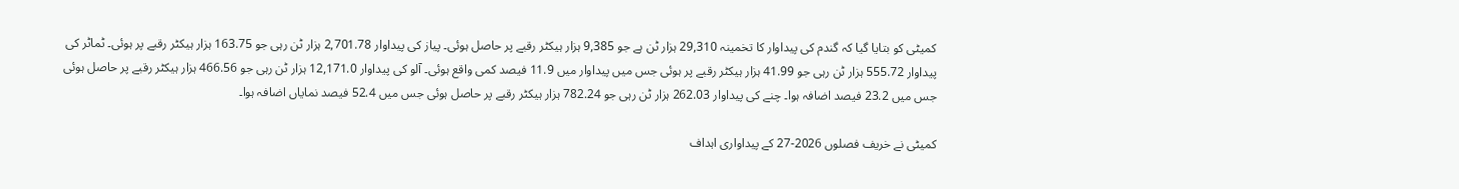کمیٹی کو بتایا گیا کہ گندم کی پیداوار کا تخمینہ 29,310 ہزار ٹن ہے جو 9,385 ہزار ہیکٹر رقبے پر حاصل ہوئی۔ پیاز کی پیداوار 2,701.78 ہزار ٹن رہی جو 163.75 ہزار ہیکٹر رقبے پر ہوئی۔ ٹماٹر کی پیداوار 555.72 ہزار ٹن رہی جو 41.99 ہزار ہیکٹر رقبے پر ہوئی جس میں پیداوار میں 11.9 فیصد کمی واقع ہوئی۔ آلو کی پیداوار 12,171.0 ہزار ٹن رہی جو 466.56 ہزار ہیکٹر رقبے پر حاصل ہوئی جس میں 23.2 فیصد اضافہ ہوا۔ چنے کی پیداوار 262.03 ہزار ٹن رہی جو 782.24 ہزار ہیکٹر رقبے پر حاصل ہوئی جس میں 52.4 فیصد نمایاں اضافہ ہوا۔

کمیٹی نے خریف فصلوں 2026-27 کے پیداواری اہداف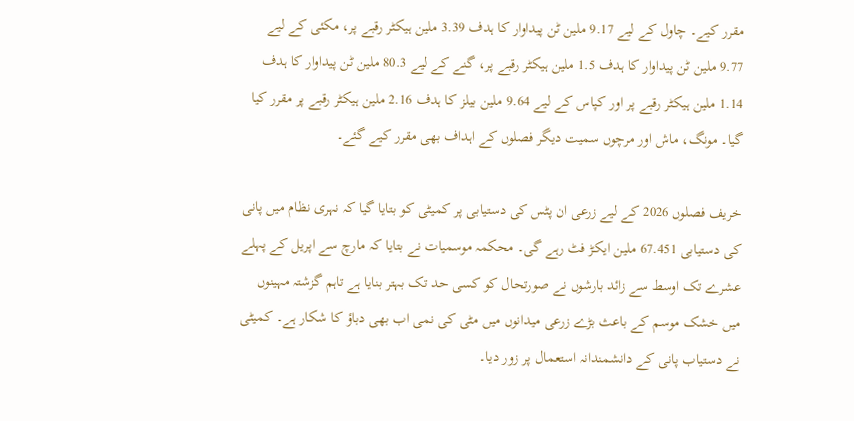مقرر کیے۔ چاول کے لیے 9.17 ملین ٹن پیداوار کا ہدف 3.39 ملین ہیکٹر رقبے پر، مکئی کے لیے 9.77 ملین ٹن پیداوار کا ہدف 1.5 ملین ہیکٹر رقبے پر، گنے کے لیے 80.3 ملین ٹن پیداوار کا ہدف 1.14 ملین ہیکٹر رقبے پر اور کپاس کے لیے 9.64 ملین بیلز کا ہدف 2.16 ملین ہیکٹر رقبے پر مقرر کیا گیا۔ مونگ، ماش اور مرچوں سمیت دیگر فصلوں کے اہداف بھی مقرر کیے گئے۔

خریف فصلوں 2026 کے لیے زرعی ان پٹس کی دستیابی پر کمیٹی کو بتایا گیا کہ نہری نظام میں پانی کی دستیابی 67.451 ملین ایکڑ فٹ رہے گی۔ محکمہ موسمیات نے بتایا کہ مارچ سے اپریل کے پہلے عشرے تک اوسط سے زائد بارشوں نے صورتحال کو کسی حد تک بہتر بنایا ہے تاہم گزشتہ مہینوں میں خشک موسم کے باعث بڑے زرعی میدانوں میں مٹی کی نمی اب بھی دباؤ کا شکار ہے۔ کمیٹی نے دستیاب پانی کے دانشمندانہ استعمال پر زور دیا۔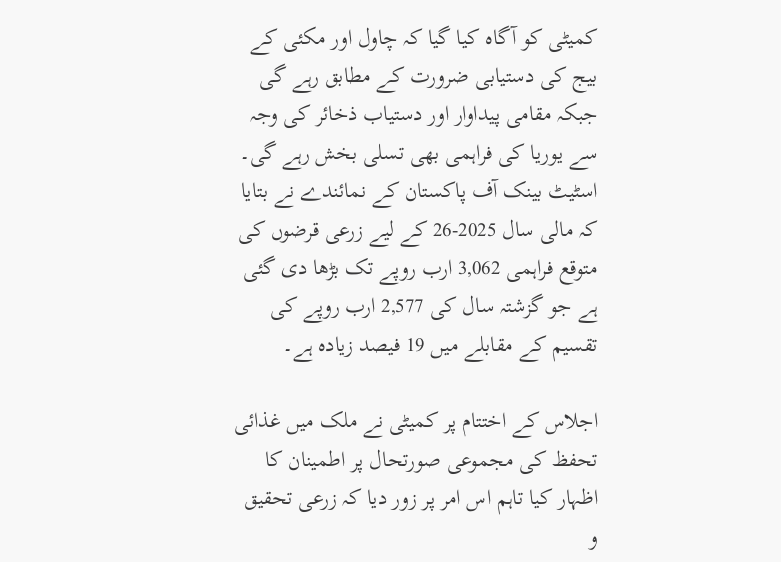کمیٹی کو آگاہ کیا گیا کہ چاول اور مکئی کے بیج کی دستیابی ضرورت کے مطابق رہے گی جبکہ مقامی پیداوار اور دستیاب ذخائر کی وجہ سے یوریا کی فراہمی بھی تسلی بخش رہے گی۔ اسٹیٹ بینک آف پاکستان کے نمائندے نے بتایا کہ مالی سال 2025-26 کے لیے زرعی قرضوں کی متوقع فراہمی 3,062 ارب روپے تک بڑھا دی گئی ہے جو گزشتہ سال کی 2,577 ارب روپے کی تقسیم کے مقابلے میں 19 فیصد زیادہ ہے۔

اجلاس کے اختتام پر کمیٹی نے ملک میں غذائی تحفظ کی مجموعی صورتحال پر اطمینان کا اظہار کیا تاہم اس امر پر زور دیا کہ زرعی تحقیق و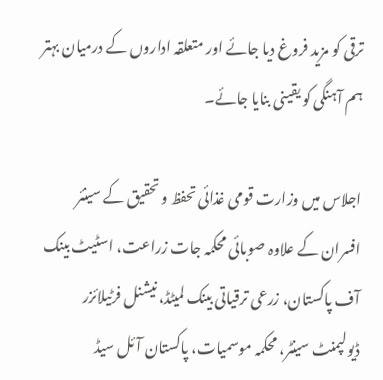ترقی کو مزید فروغ دیا جائے اور متعلقہ اداروں کے درمیان بہتر ہم آہنگی کو یقینی بنایا جائے۔

اجلاس میں وزارت قومی غذائی تحفظ و تحقیق کے سینئر افسران کے علاوہ صوبائی محکمہ جات زراعت، اسٹیٹ بینک آف پاکستان، زرعی ترقیاتی بینک لمیٹڈ، نیشنل فرٹیلائزر ڈیولپمنٹ سینٹر، محکمہ موسمیات، پاکستان آئل سیڈ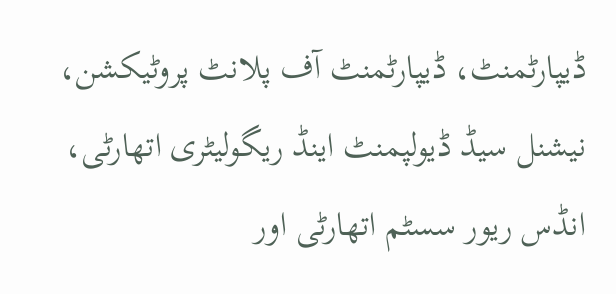ڈیپارٹمنٹ، ڈیپارٹمنٹ آف پلانٹ پروٹیکشن، نیشنل سیڈ ڈیولپمنٹ اینڈ ریگولیٹری اتھارٹی، انڈس ریور سسٹم اتھارٹی اور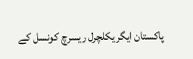پاکستان ایگریکلچرل ریسرچ کونسل کے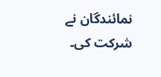نمائندگان نے شرکت کی۔